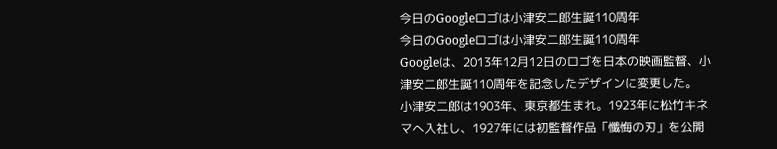今日のGoogleロゴは小津安二郎生誕110周年
今日のGoogleロゴは小津安二郎生誕110周年
Googleは、2013年12月12日のロゴを日本の映画監督、小津安二郎生誕110周年を記念したデザインに変更した。
小津安二郎は1903年、東京都生まれ。1923年に松竹キネマへ入社し、1927年には初監督作品「懺悔の刃」を公開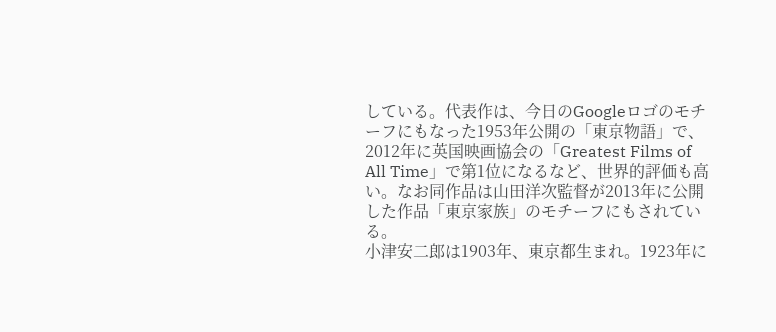している。代表作は、今日のGoogleロゴのモチーフにもなった1953年公開の「東京物語」で、2012年に英国映画協会の「Greatest Films of All Time」で第1位になるなど、世界的評価も高い。なお同作品は山田洋次監督が2013年に公開した作品「東京家族」のモチーフにもされている。
小津安二郎は1903年、東京都生まれ。1923年に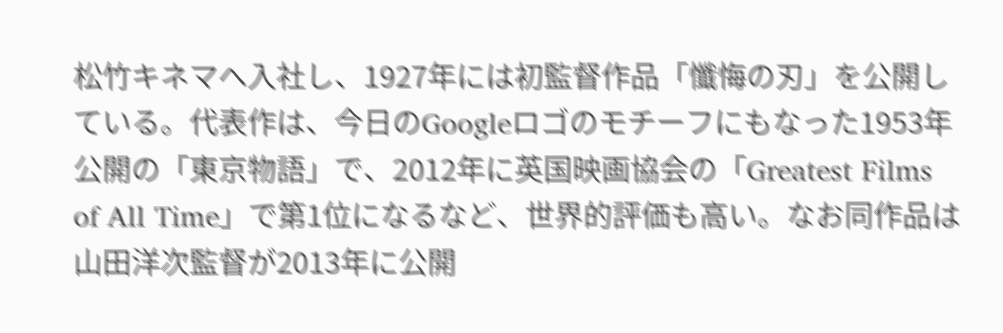松竹キネマへ入社し、1927年には初監督作品「懺悔の刃」を公開している。代表作は、今日のGoogleロゴのモチーフにもなった1953年公開の「東京物語」で、2012年に英国映画協会の「Greatest Films of All Time」で第1位になるなど、世界的評価も高い。なお同作品は山田洋次監督が2013年に公開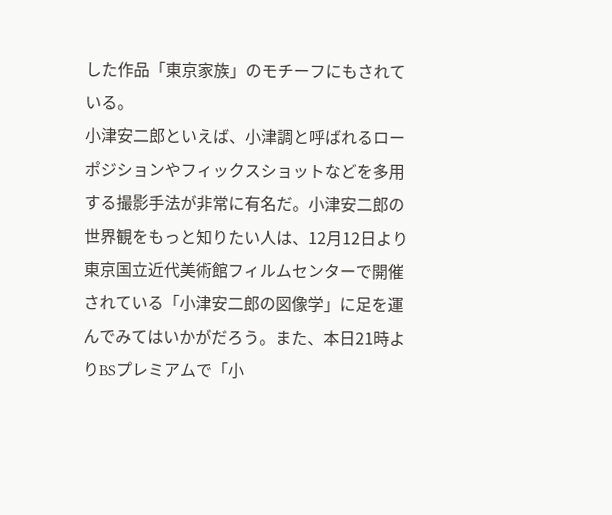した作品「東京家族」のモチーフにもされている。
小津安二郎といえば、小津調と呼ばれるローポジションやフィックスショットなどを多用する撮影手法が非常に有名だ。小津安二郎の世界観をもっと知りたい人は、12月12日より東京国立近代美術館フィルムセンターで開催されている「小津安二郎の図像学」に足を運んでみてはいかがだろう。また、本日21時よりBSプレミアムで「小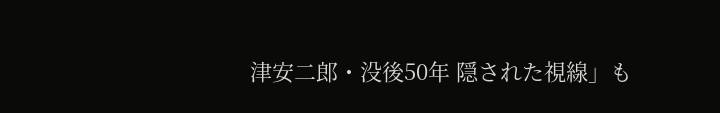津安二郎・没後50年 隠された視線」も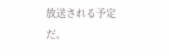放送される予定だ。